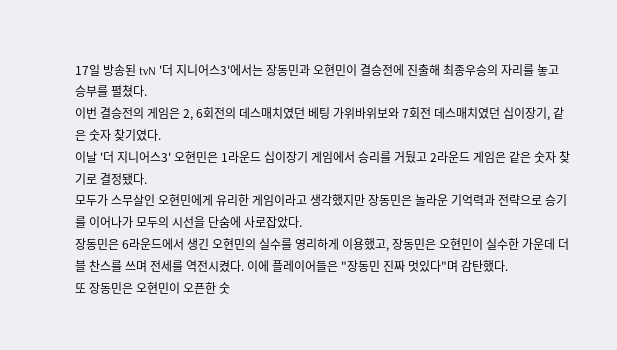17일 방송된 tvN '더 지니어스3'에서는 장동민과 오현민이 결승전에 진출해 최종우승의 자리를 놓고 승부를 펼쳤다.
이번 결승전의 게임은 2, 6회전의 데스매치였던 베팅 가위바위보와 7회전 데스매치였던 십이장기, 같은 숫자 찾기였다.
이날 '더 지니어스3' 오현민은 1라운드 십이장기 게임에서 승리를 거뒀고 2라운드 게임은 같은 숫자 찾기로 결정됐다.
모두가 스무살인 오현민에게 유리한 게임이라고 생각했지만 장동민은 놀라운 기억력과 전략으로 승기를 이어나가 모두의 시선을 단숨에 사로잡았다.
장동민은 6라운드에서 생긴 오현민의 실수를 영리하게 이용했고, 장동민은 오현민이 실수한 가운데 더블 찬스를 쓰며 전세를 역전시켰다. 이에 플레이어들은 "장동민 진짜 멋있다"며 감탄했다.
또 장동민은 오현민이 오픈한 숫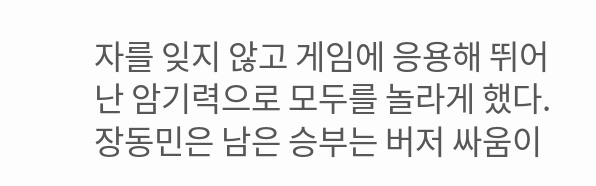자를 잊지 않고 게임에 응용해 뛰어난 암기력으로 모두를 놀라게 했다.
장동민은 남은 승부는 버저 싸움이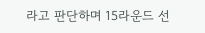라고 판단하며 15라운드 선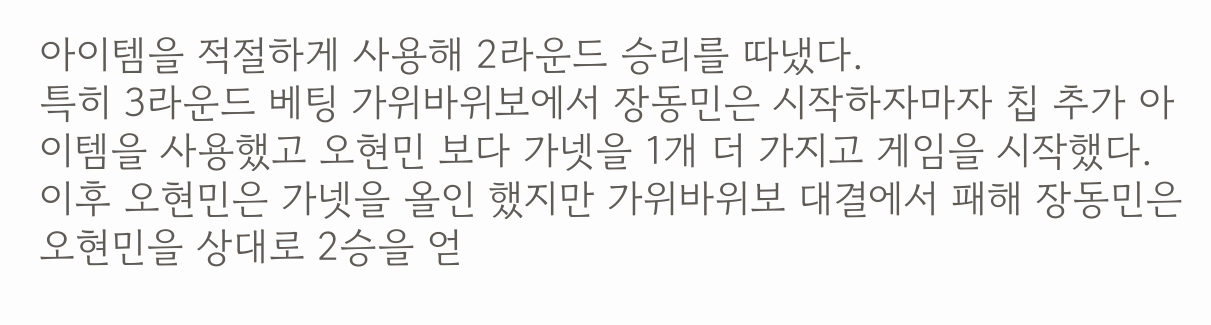아이템을 적절하게 사용해 2라운드 승리를 따냈다.
특히 3라운드 베팅 가위바위보에서 장동민은 시작하자마자 칩 추가 아이템을 사용했고 오현민 보다 가넷을 1개 더 가지고 게임을 시작했다.
이후 오현민은 가넷을 올인 했지만 가위바위보 대결에서 패해 장동민은 오현민을 상대로 2승을 얻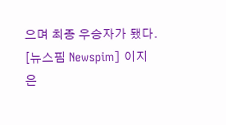으며 최종 우승자가 됐다.
[뉴스핌 Newspim] 이지은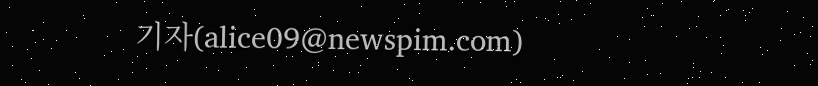기자(alice09@newspim.com)